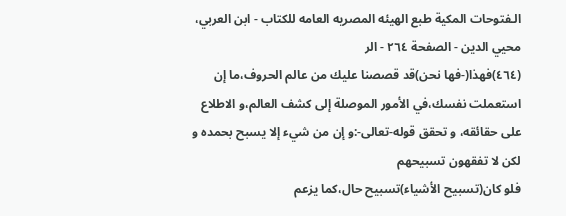الـفتوحات المکية طبع الهيئه المصريه العامه للکتاب - ابن العربي، محيي الدين - الصفحة ٢٦٤ - الر
(٤٦٤)فهذا(-فها نحن)قد قصصنا عليك من عالم الحروف،ما إن استعملت نفسك،في الأمور الموصلة إلى كشف العالم،و الاطلاع على حقائقه، و تحقق قوله-تعالى-:و إن من شيء إلا يسبح بحمده و لكن لا تفقهون تسبيحهم
فلو كان(تسبيح الأشياء)تسبيح حال،كما يزعم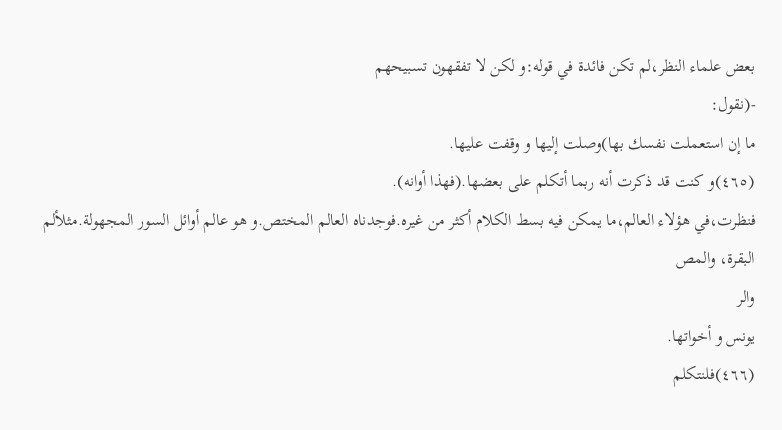بعض علماء النظر،لم تكن فائدة في قوله:و لكن لا تفقهون تسبيحهم
-(نقول:
ما إن استعملت نفسك بها)وصلت إليها و وقفت عليها.
(٤٦٥)و كنت قد ذكرت أنه ربما أتكلم على بعضها.(فهذا أوانه).
فنظرت،في هؤلاء العالم،ما يمكن فيه بسط الكلام أكثر من غيره.فوجدناه العالم المختص.و هو عالم أوائل السور المجهولة.مثلألم
البقرة، والمص
والر
يونس و أخواتها.
(٤٦٦)فلنتكلم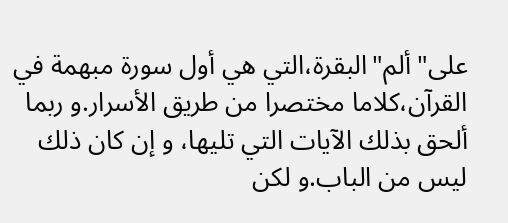على"ألم"البقرة،التي هي أول سورة مبهمة في القرآن،كلاما مختصرا من طريق الأسرار.و ربما ألحق بذلك الآيات التي تليها، و إن كان ذلك ليس من الباب.و لكن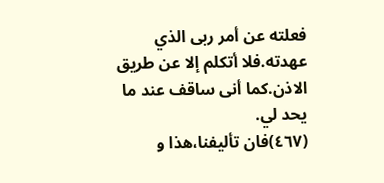فعلته عن أمر ربى الذي عهدته.فلا أتكلم إلا عن طريق الاذن.كما أنى ساقف عند ما يحد لي.
(٤٦٧)فان تأليفنا،هذا و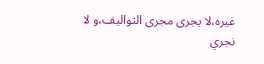غيره،لا يجرى مجرى التواليف،و لا نجري